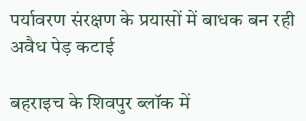पर्यावरण संरक्षण के प्रयासों में बाधक बन रही अवैध पेड़ कटाई

बहराइच के शिवपुर ब्लॉक में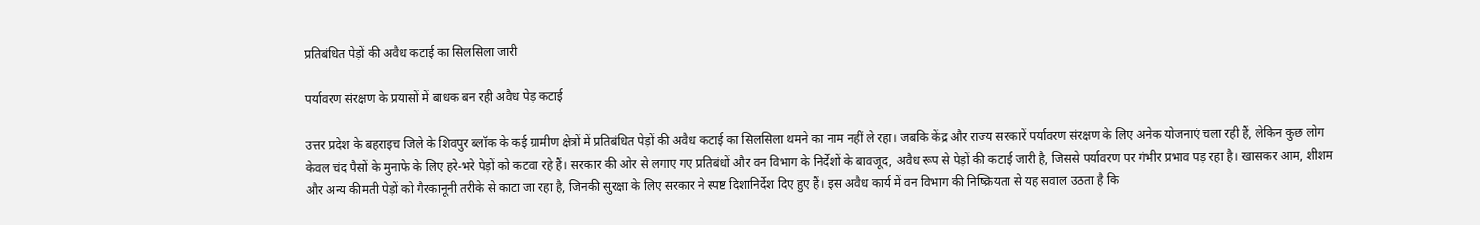प्रतिबंधित पेड़ों की अवैध कटाई का सिलसिला जारी

पर्यावरण संरक्षण के प्रयासों में बाधक बन रही अवैध पेड़ कटाई

उत्तर प्रदेश के बहराइच जिले के शिवपुर ब्लॉक के कई ग्रामीण क्षेत्रों में प्रतिबंधित पेड़ों की अवैध कटाई का सिलसिला थमने का नाम नहीं ले रहा। जबकि केंद्र और राज्य सरकारें पर्यावरण संरक्षण के लिए अनेक योजनाएं चला रही हैं, लेकिन कुछ लोग केवल चंद पैसों के मुनाफे के लिए हरे-भरे पेड़ों को कटवा रहे हैं। सरकार की ओर से लगाए गए प्रतिबंधों और वन विभाग के निर्देशों के बावजूद, अवैध रूप से पेड़ों की कटाई जारी है, जिससे पर्यावरण पर गंभीर प्रभाव पड़ रहा है। खासकर आम, शीशम और अन्य कीमती पेड़ों को गैरकानूनी तरीके से काटा जा रहा है, जिनकी सुरक्षा के लिए सरकार ने स्पष्ट दिशानिर्देश दिए हुए हैं। इस अवैध कार्य में वन विभाग की निष्क्रियता से यह सवाल उठता है कि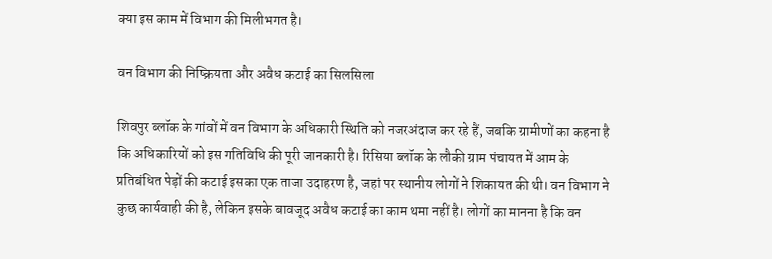क्या इस काम में विभाग की मिलीभगत है।

वन विभाग की निष्क्रियता और अवैध कटाई का सिलसिला

शिवपुर ब्लॉक के गांवों में वन विभाग के अधिकारी स्थिति को नजरअंदाज कर रहे हैं, जबकि ग्रामीणों का कहना है कि अधिकारियों को इस गतिविधि की पूरी जानकारी है। रिसिया ब्लॉक के लौकी ग्राम पंचायत में आम के प्रतिबंधित पेड़ों की कटाई इसका एक ताजा उदाहरण है, जहां पर स्थानीय लोगों ने शिकायत की थी। वन विभाग ने कुछ कार्यवाही की है, लेकिन इसके बावजूद अवैध कटाई का काम थमा नहीं है। लोगों का मानना है कि वन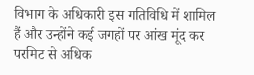विभाग के अधिकारी इस गतिविधि में शामिल हैं और उन्होंने कई जगहों पर आंख मूंद कर परमिट से अधिक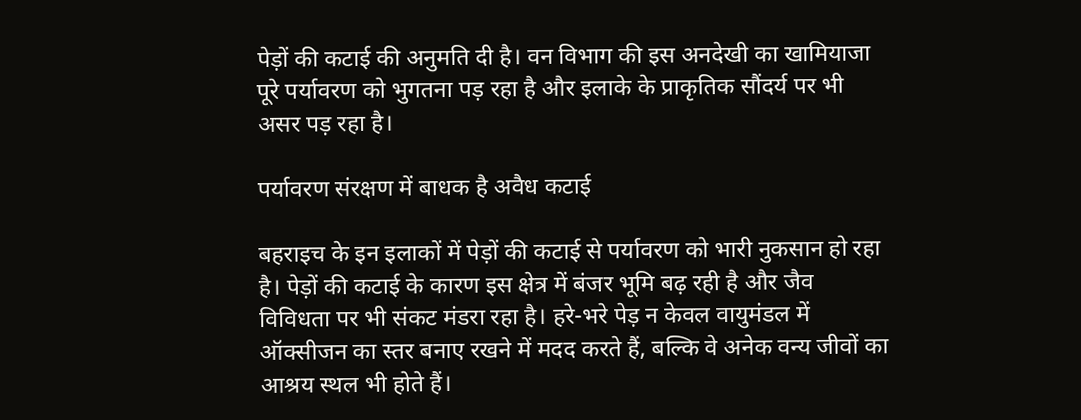पेड़ों की कटाई की अनुमति दी है। वन विभाग की इस अनदेखी का खामियाजा पूरे पर्यावरण को भुगतना पड़ रहा है और इलाके के प्राकृतिक सौंदर्य पर भी असर पड़ रहा है।

पर्यावरण संरक्षण में बाधक है अवैध कटाई

बहराइच के इन इलाकों में पेड़ों की कटाई से पर्यावरण को भारी नुकसान हो रहा है। पेड़ों की कटाई के कारण इस क्षेत्र में बंजर भूमि बढ़ रही है और जैव विविधता पर भी संकट मंडरा रहा है। हरे-भरे पेड़ न केवल वायुमंडल में ऑक्सीजन का स्तर बनाए रखने में मदद करते हैं, बल्कि वे अनेक वन्य जीवों का आश्रय स्थल भी होते हैं।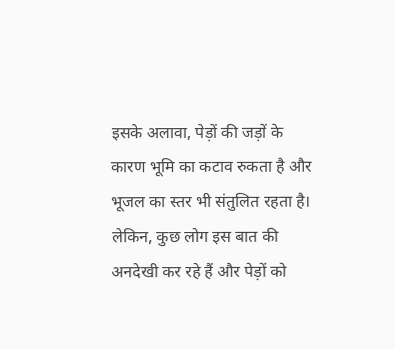इसके अलावा, पेड़ों की जड़ों के कारण भूमि का कटाव रुकता है और भूजल का स्तर भी संतुलित रहता है। लेकिन, कुछ लोग इस बात की अनदेखी कर रहे हैं और पेड़ों को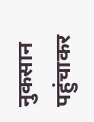नुकसान पहुंचाकर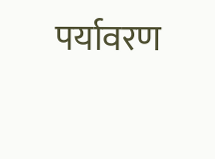पर्यावरण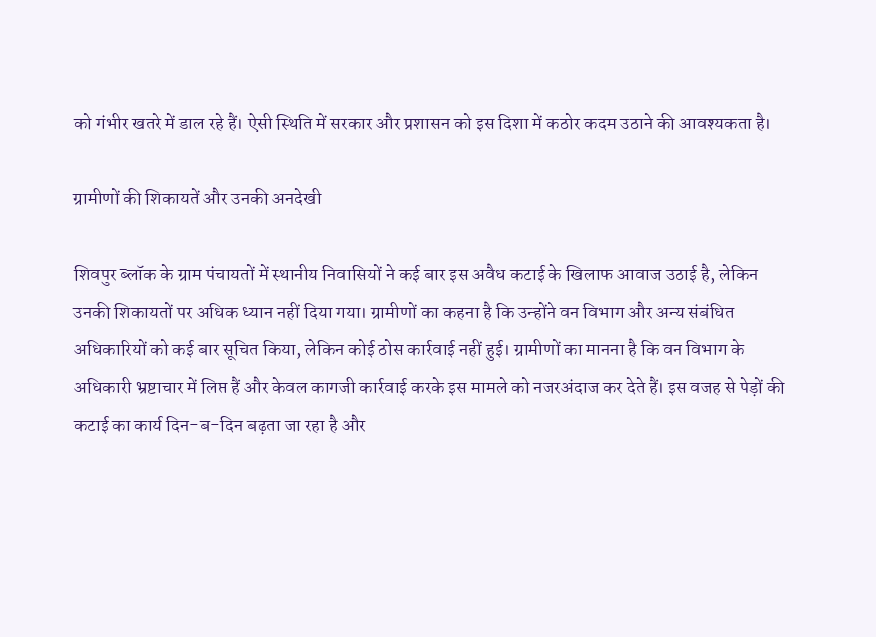को गंभीर खतरे में डाल रहे हैं। ऐसी स्थिति में सरकार और प्रशासन को इस दिशा में कठोर कदम उठाने की आवश्यकता है।

ग्रामीणों की शिकायतें और उनकी अनदेखी

शिवपुर ब्लॉक के ग्राम पंचायतों में स्थानीय निवासियों ने कई बार इस अवैध कटाई के खिलाफ आवाज उठाई है, लेकिन उनकी शिकायतों पर अधिक ध्यान नहीं दिया गया। ग्रामीणों का कहना है कि उन्होंने वन विभाग और अन्य संबंधित अधिकारियों को कई बार सूचित किया, लेकिन कोई ठोस कार्रवाई नहीं हुई। ग्रामीणों का मानना है कि वन विभाग के अधिकारी भ्रष्टाचार में लिप्त हैं और केवल कागजी कार्रवाई करके इस मामले को नजरअंदाज कर देते हैं। इस वजह से पेड़ों की कटाई का कार्य दिन-ब-दिन बढ़ता जा रहा है और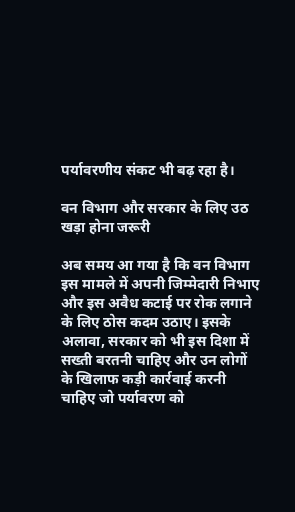पर्यावरणीय संकट भी बढ़ रहा है।

वन विभाग और सरकार के लिए उठ खड़ा होना जरूरी

अब समय आ गया है कि वन विभाग इस मामले में अपनी जिम्मेदारी निभाए और इस अवैध कटाई पर रोक लगाने के लिए ठोस कदम उठाए। इसके अलावा, सरकार को भी इस दिशा में सख्ती बरतनी चाहिए और उन लोगों के खिलाफ कड़ी कार्रवाई करनी चाहिए जो पर्यावरण को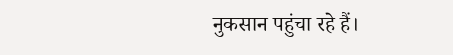नुकसान पहुंचा रहे हैं।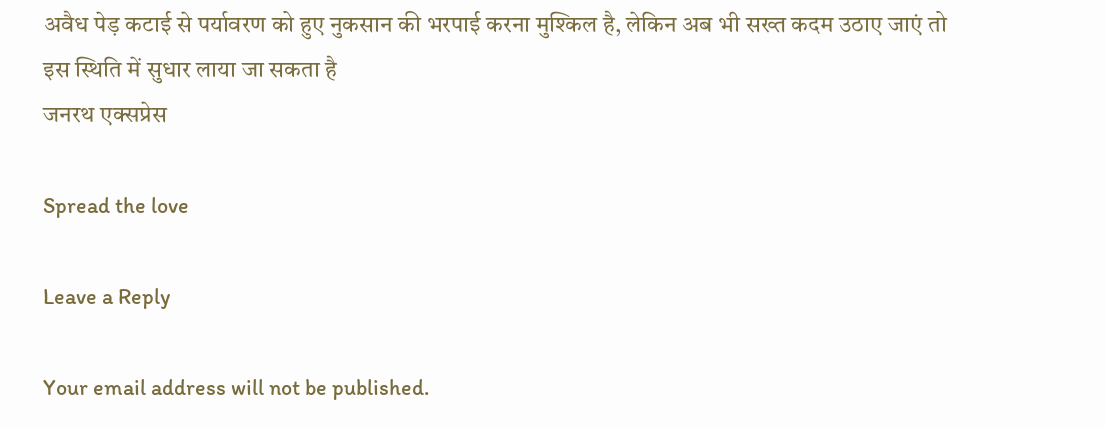अवैध पेड़ कटाई से पर्यावरण को हुए नुकसान की भरपाई करना मुश्किल है, लेकिन अब भी सख्त कदम उठाए जाएं तो इस स्थिति में सुधार लाया जा सकता है
जनरथ एक्सप्रेस

Spread the love

Leave a Reply

Your email address will not be published.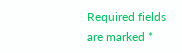Required fields are marked *